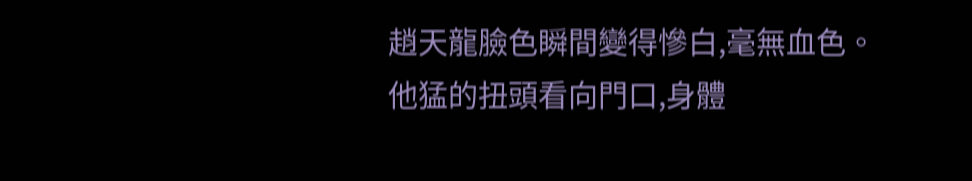趙天龍臉色瞬間變得慘白,毫無血色。
他猛的扭頭看向門口,身體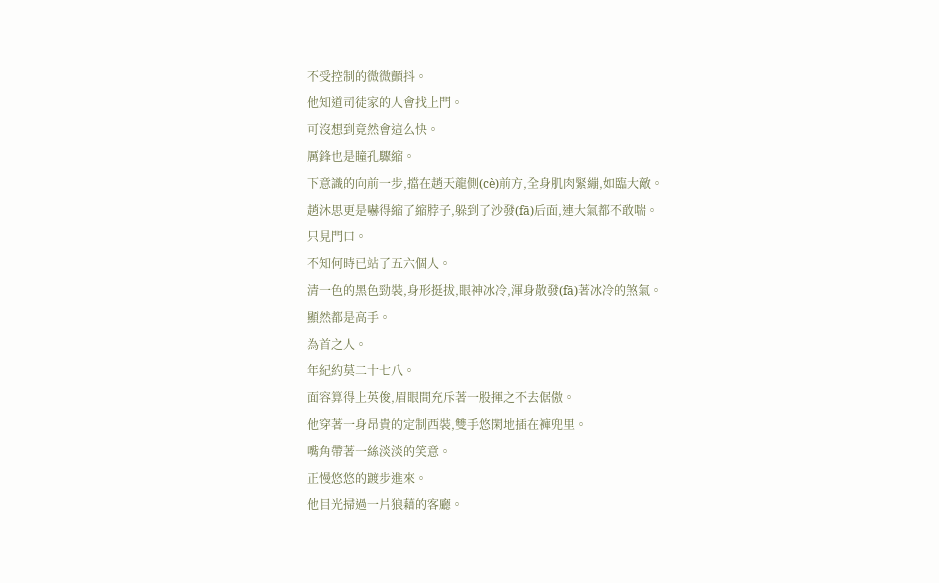不受控制的微微顫抖。
他知道司徒家的人會找上門。
可沒想到竟然會這么快。
厲鋒也是瞳孔驟縮。
下意識的向前一步,擋在趙天龍側(cè)前方,全身肌肉緊繃,如臨大敵。
趙沐思更是嚇得縮了縮脖子,躲到了沙發(fā)后面,連大氣都不敢喘。
只見門口。
不知何時已站了五六個人。
清一色的黑色勁裝,身形挺拔,眼神冰冷,渾身散發(fā)著冰冷的煞氣。
顯然都是高手。
為首之人。
年紀約莫二十七八。
面容算得上英俊,眉眼間充斥著一股揮之不去倨傲。
他穿著一身昂貴的定制西裝,雙手悠閑地插在褲兜里。
嘴角帶著一絲淡淡的笑意。
正慢悠悠的踱步進來。
他目光掃過一片狼藉的客廳。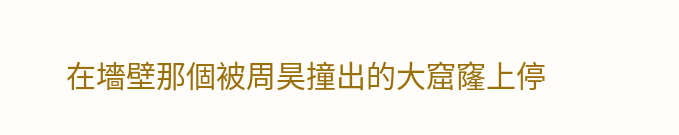在墻壁那個被周昊撞出的大窟窿上停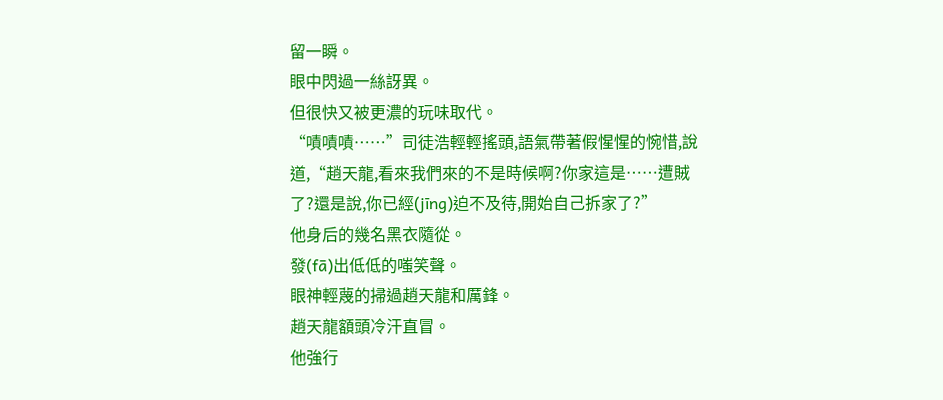留一瞬。
眼中閃過一絲訝異。
但很快又被更濃的玩味取代。
“嘖嘖嘖……”司徒浩輕輕搖頭,語氣帶著假惺惺的惋惜,說道,“趙天龍,看來我們來的不是時候啊?你家這是……遭賊了?還是說,你已經(jīng)迫不及待,開始自己拆家了?”
他身后的幾名黑衣隨從。
發(fā)出低低的嗤笑聲。
眼神輕蔑的掃過趙天龍和厲鋒。
趙天龍額頭冷汗直冒。
他強行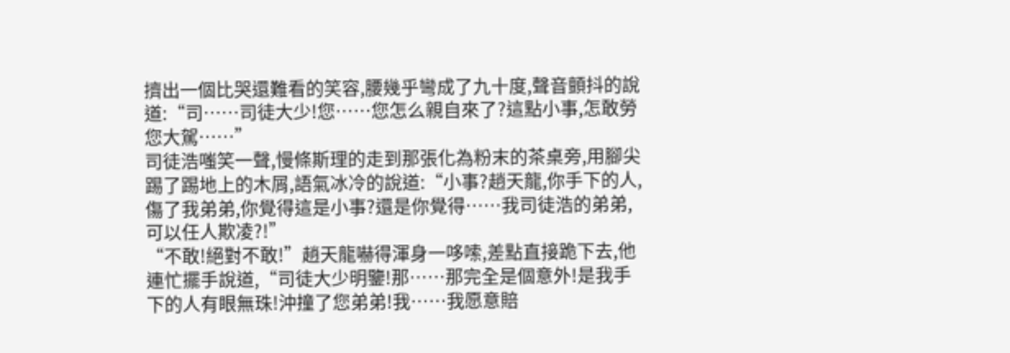擠出一個比哭還難看的笑容,腰幾乎彎成了九十度,聲音顫抖的說道:“司……司徒大少!您……您怎么親自來了?這點小事,怎敢勞您大駕……”
司徒浩嗤笑一聲,慢條斯理的走到那張化為粉末的茶桌旁,用腳尖踢了踢地上的木屑,語氣冰冷的說道:“小事?趙天龍,你手下的人,傷了我弟弟,你覺得這是小事?還是你覺得……我司徒浩的弟弟,可以任人欺凌?!”
“不敢!絕對不敢!”趙天龍嚇得渾身一哆嗦,差點直接跪下去,他連忙擺手說道,“司徒大少明鑒!那……那完全是個意外!是我手下的人有眼無珠!沖撞了您弟弟!我……我愿意賠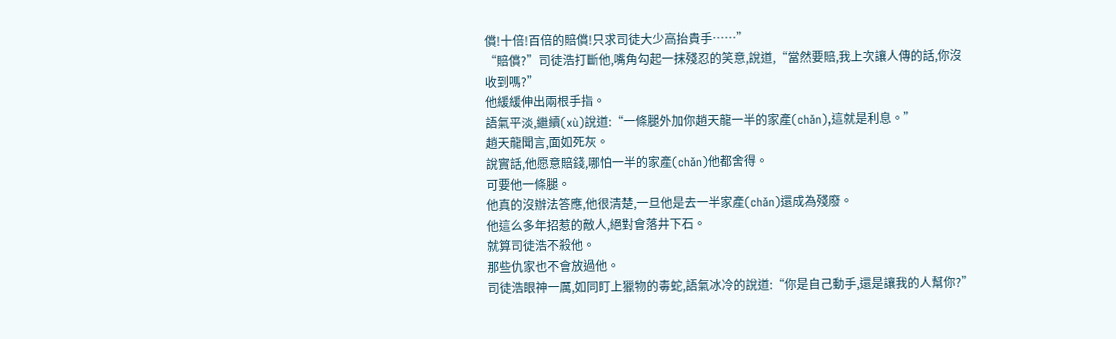償!十倍!百倍的賠償!只求司徒大少高抬貴手……”
“賠償?”司徒浩打斷他,嘴角勾起一抹殘忍的笑意,說道,“當然要賠,我上次讓人傳的話,你沒收到嗎?”
他緩緩伸出兩根手指。
語氣平淡,繼續(xù)說道:“一條腿外加你趙天龍一半的家產(chǎn),這就是利息。”
趙天龍聞言,面如死灰。
說實話,他愿意賠錢,哪怕一半的家產(chǎn)他都舍得。
可要他一條腿。
他真的沒辦法答應,他很清楚,一旦他是去一半家產(chǎn)還成為殘廢。
他這么多年招惹的敵人,絕對會落井下石。
就算司徒浩不殺他。
那些仇家也不會放過他。
司徒浩眼神一厲,如同盯上獵物的毒蛇,語氣冰冷的說道:“你是自己動手,還是讓我的人幫你?”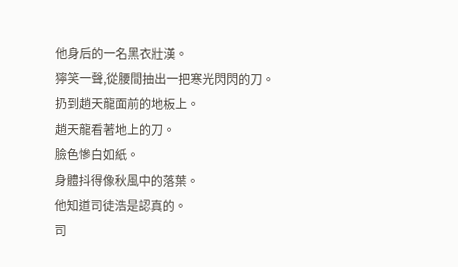他身后的一名黑衣壯漢。
獰笑一聲,從腰間抽出一把寒光閃閃的刀。
扔到趙天龍面前的地板上。
趙天龍看著地上的刀。
臉色慘白如紙。
身體抖得像秋風中的落葉。
他知道司徒浩是認真的。
司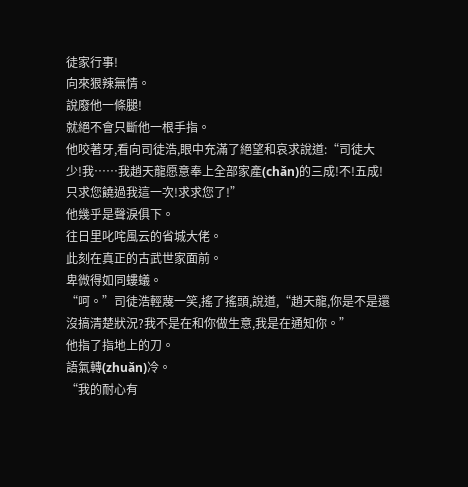徒家行事!
向來狠辣無情。
說廢他一條腿!
就絕不會只斷他一根手指。
他咬著牙,看向司徒浩,眼中充滿了絕望和哀求說道:“司徒大少!我……我趙天龍愿意奉上全部家產(chǎn)的三成!不!五成!只求您饒過我這一次!求求您了!”
他幾乎是聲淚俱下。
往日里叱咤風云的省城大佬。
此刻在真正的古武世家面前。
卑微得如同螻蟻。
“呵。”司徒浩輕蔑一笑,搖了搖頭,說道,“趙天龍,你是不是還沒搞清楚狀況?我不是在和你做生意,我是在通知你。”
他指了指地上的刀。
語氣轉(zhuǎn)冷。
“我的耐心有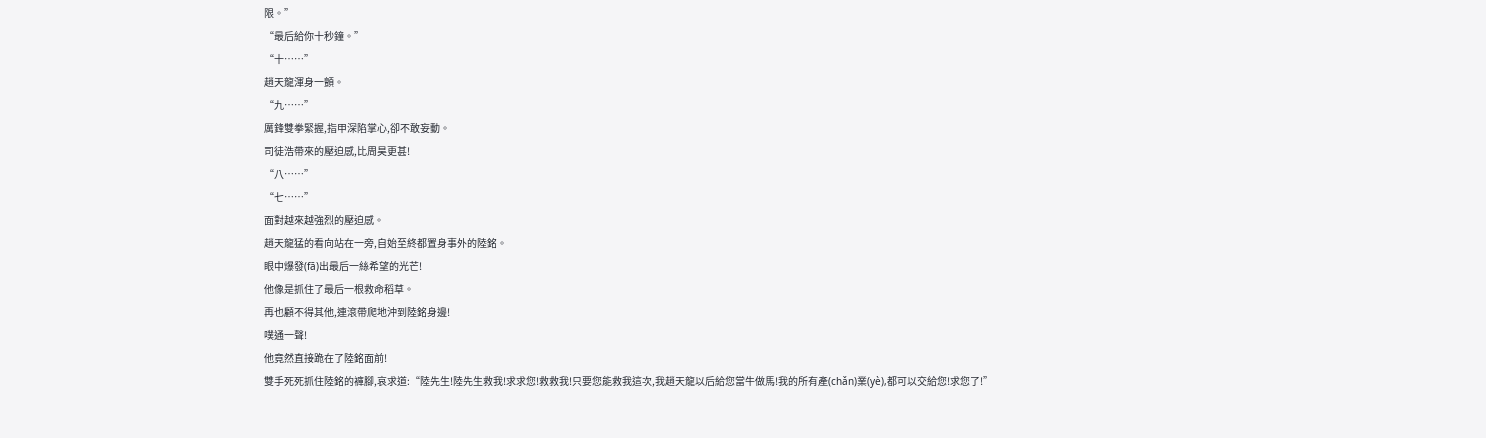限。”
“最后給你十秒鐘。”
“十……”
趙天龍渾身一顫。
“九……”
厲鋒雙拳緊握,指甲深陷掌心,卻不敢妄動。
司徒浩帶來的壓迫感,比周昊更甚!
“八……”
“七……”
面對越來越強烈的壓迫感。
趙天龍猛的看向站在一旁,自始至終都置身事外的陸銘。
眼中爆發(fā)出最后一絲希望的光芒!
他像是抓住了最后一根救命稻草。
再也顧不得其他,連滾帶爬地沖到陸銘身邊!
噗通一聲!
他竟然直接跪在了陸銘面前!
雙手死死抓住陸銘的褲腳,哀求道:“陸先生!陸先生救我!求求您!救救我!只要您能救我這次,我趙天龍以后給您當牛做馬!我的所有產(chǎn)業(yè),都可以交給您!求您了!”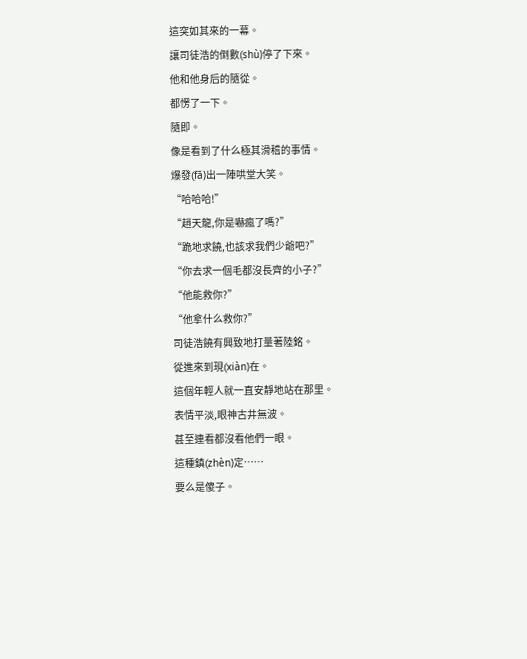這突如其來的一幕。
讓司徒浩的倒數(shù)停了下來。
他和他身后的隨從。
都愣了一下。
隨即。
像是看到了什么極其滑稽的事情。
爆發(fā)出一陣哄堂大笑。
“哈哈哈!”
“趙天龍,你是嚇瘋了嗎?”
“跪地求饒,也該求我們少爺吧?”
“你去求一個毛都沒長齊的小子?”
“他能救你?”
“他拿什么救你?”
司徒浩饒有興致地打量著陸銘。
從進來到現(xiàn)在。
這個年輕人就一直安靜地站在那里。
表情平淡,眼神古井無波。
甚至連看都沒看他們一眼。
這種鎮(zhèn)定……
要么是傻子。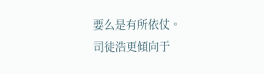要么是有所依仗。
司徒浩更傾向于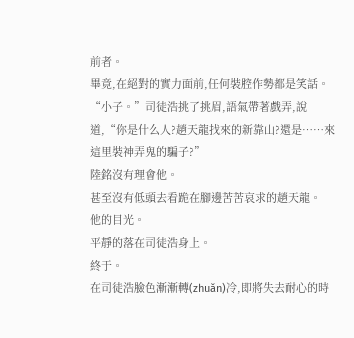前者。
畢竟,在絕對的實力面前,任何裝腔作勢都是笑話。
“小子。”司徒浩挑了挑眉,語氣帶著戲弄,說道,“你是什么人?趙天龍找來的新靠山?還是……來這里裝神弄鬼的騙子?”
陸銘沒有理會他。
甚至沒有低頭去看跪在腳邊苦苦哀求的趙天龍。
他的目光。
平靜的落在司徒浩身上。
終于。
在司徒浩臉色漸漸轉(zhuǎn)冷,即將失去耐心的時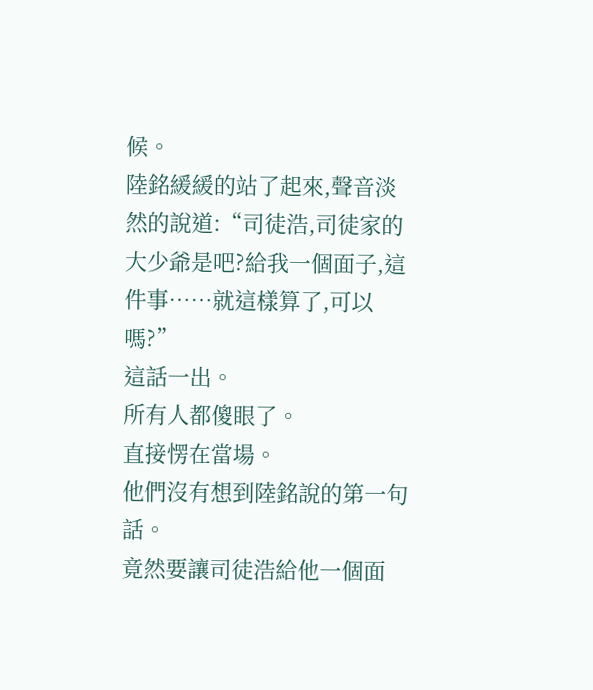候。
陸銘緩緩的站了起來,聲音淡然的說道:“司徒浩,司徒家的大少爺是吧?給我一個面子,這件事……就這樣算了,可以嗎?”
這話一出。
所有人都傻眼了。
直接愣在當場。
他們沒有想到陸銘說的第一句話。
竟然要讓司徒浩給他一個面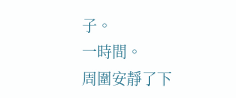子。
一時間。
周圍安靜了下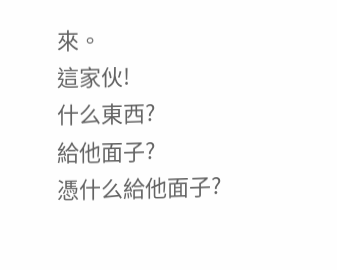來。
這家伙!
什么東西?
給他面子?
憑什么給他面子?